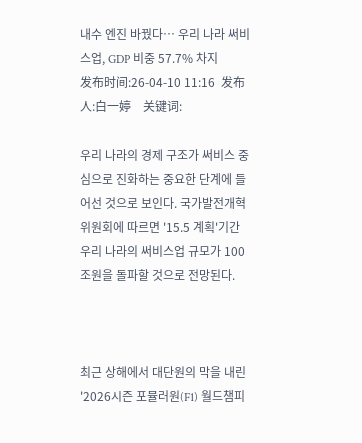내수 엔진 바꿨다… 우리 나라 써비스업, GDP 비중 57.7% 차지
发布时间:26-04-10 11:16  发布人:白一婷    关键词:

우리 나라의 경제 구조가 써비스 중심으로 진화하는 중요한 단계에 들어선 것으로 보인다. 국가발전개혁위원회에 따르면 '15.5 계획'기간 우리 나라의 써비스업 규모가 100조원을 돌파할 것으로 전망된다.



최근 상해에서 대단원의 막을 내린 '2026시즌 포뮬러원(F1) 월드챔피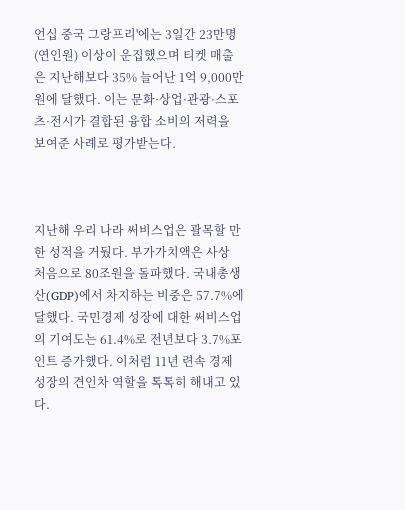언십 중국 그랑프리'에는 3일간 23만명(연인원) 이상이 운집했으며 티켓 매출은 지난해보다 35% 늘어난 1억 9,000만원에 달했다. 이는 문화·상업·관광·스포츠·전시가 결합된 융합 소비의 저력을 보여준 사례로 평가받는다.



지난해 우리 나라 써비스업은 괄목할 만한 성적을 거뒀다. 부가가치액은 사상 처음으로 80조원을 돌파했다. 국내총생산(GDP)에서 차지하는 비중은 57.7%에 달했다. 국민경제 성장에 대한 써비스업의 기여도는 61.4%로 전년보다 3.7%포인트 증가했다. 이처럼 11년 련속 경제 성장의 견인차 역할을 톡톡히 해내고 있다.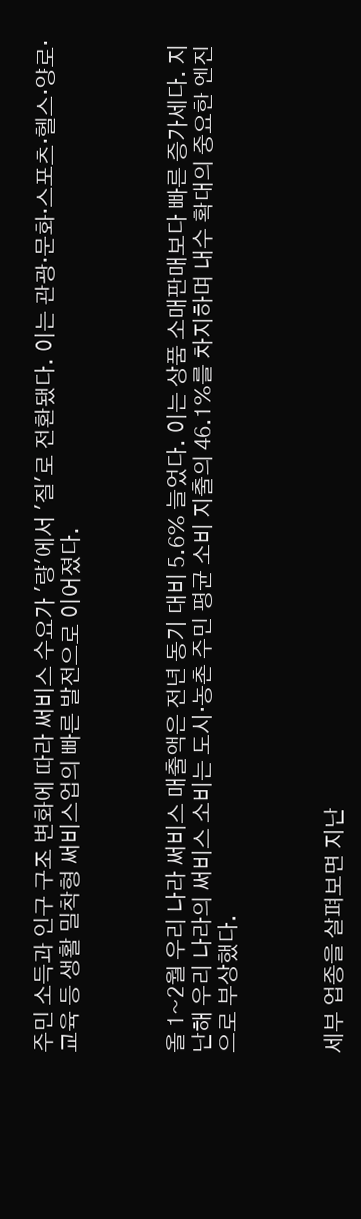주민 소득과 인구 구조 변화에 따라 써비스 수요가 '량'에서 '질'로 전환됐다. 이는 관광·문화·스포츠·헬스·양로·교육 등 생활 밀착형 써비스업의 빠른 발전으로 이어졌다.



올 1~2월 우리 나라 써비스 매출액은 전년 동기 대비 5.6% 늘었다. 이는 상품 소매판매보다 빠른 증가세다. 지난해 우리 나라의 써비스 소비는 도시·농촌 주민 평균 소비 지출의 46.1%를 차지하며 내수 확대의 중요한 엔진으로 부상했다.



세부 업종을 살펴보면 지난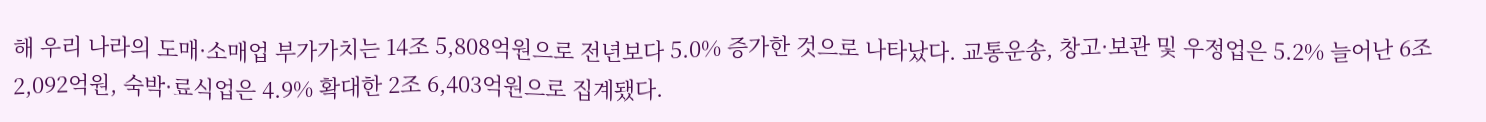해 우리 나라의 도매·소매업 부가가치는 14조 5,808억원으로 전년보다 5.0% 증가한 것으로 나타났다. 교통운송, 창고·보관 및 우정업은 5.2% 늘어난 6조 2,092억원, 숙박·료식업은 4.9% 확대한 2조 6,403억원으로 집계됐다.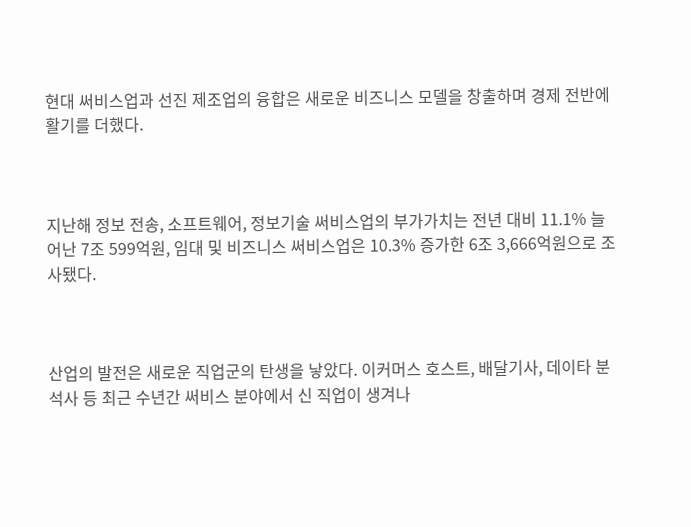현대 써비스업과 선진 제조업의 융합은 새로운 비즈니스 모델을 창출하며 경제 전반에 활기를 더했다.



지난해 정보 전송, 소프트웨어, 정보기술 써비스업의 부가가치는 전년 대비 11.1% 늘어난 7조 599억원, 임대 및 비즈니스 써비스업은 10.3% 증가한 6조 3,666억원으로 조사됐다.



산업의 발전은 새로운 직업군의 탄생을 낳았다. 이커머스 호스트, 배달기사, 데이타 분석사 등 최근 수년간 써비스 분야에서 신 직업이 생겨나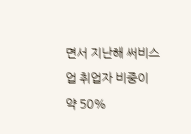면서 지난해 써비스업 취업자 비중이 약 50%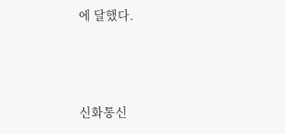에 달했다.



신화통신